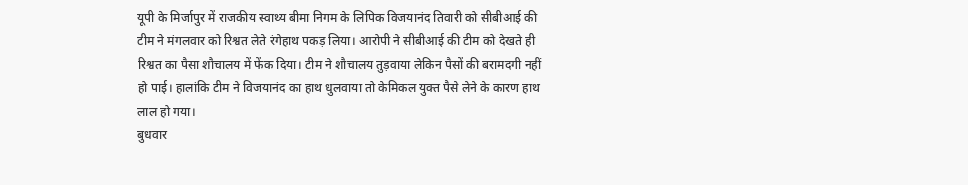यूपी के मिर्जापुर में राजकीय स्वाथ्य बीमा निगम के लिपिक विजयानंद तिवारी को सीबीआई की टीम ने मंगलवार को रिश्वत लेते रंगेहाथ पकड़ लिया। आरोपी ने सीबीआई की टीम को देखते ही रिश्वत का पैसा शौचालय में फेंक दिया। टीम ने शौचालय तुड़वाया लेकिन पैसों की बरामदगी नहीं हो पाई। हालांकि टीम ने विजयानंद का हाथ धुलवाया तो केमिकल युक्त पैसे लेने के कारण हाथ लाल हो गया।
बुधवार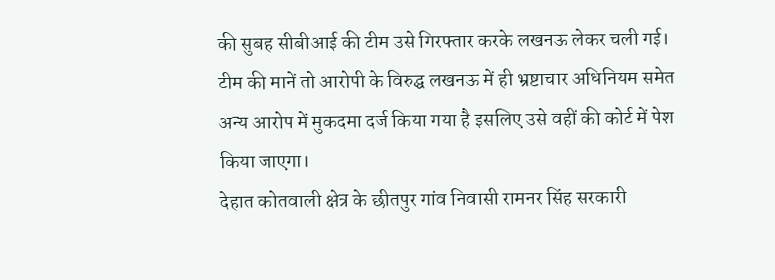की सुबह सीबीआई की टीम उसे गिरफ्तार करके लखनऊ लेकर चली गई। टीम की मानें तो आरोपी के विरुद्घ लखनऊ में ही भ्रष्टाचार अधिनियम समेत अन्य आरोप में मुकदमा दर्ज किया गया है इसलिए उसे वहीं की कोर्ट में पेश किया जाएगा।
देहात कोतवाली क्षेत्र के छीतपुर गांव निवासी रामनर सिंह सरकारी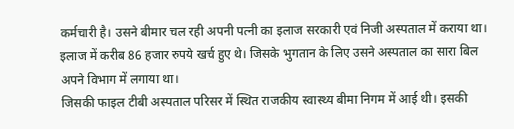कर्मचारी है। उसने बीमार चल रही अपनी पत्नी का इलाज सरकारी एवं निजी अस्पताल में कराया था। इलाज में करीब 86 हजार रुपये खर्च हुए थे। जिसके भुगतान के लिए उसने अस्पताल का सारा बिल अपने विभाग में लगाया था।
जिसकी फाइल टीबी अस्पताल परिसर में स्थित राजकीय स्वास्थ्य बीमा निगम में आई थी। इसकी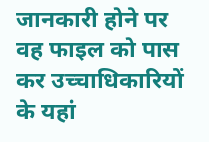जानकारी होने पर वह फाइल को पास कर उच्चाधिकारियों के यहां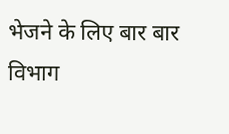भेजने के लिए बार बार विभाग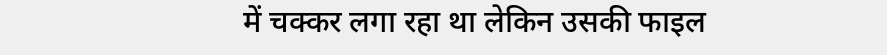में चक्कर लगा रहा था लेकिन उसकी फाइल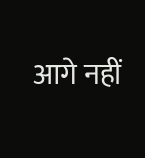आगे नहीं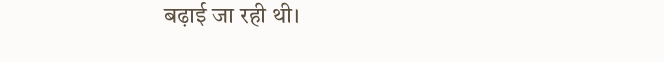बढ़ाई जा रही थी।